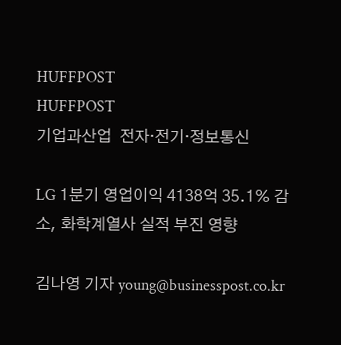HUFFPOST
HUFFPOST
기업과산업  전자·전기·정보통신

LG 1분기 영업이익 4138억 35.1% 감소, 화학계열사 실적 부진 영향

김나영 기자 young@businesspost.co.kr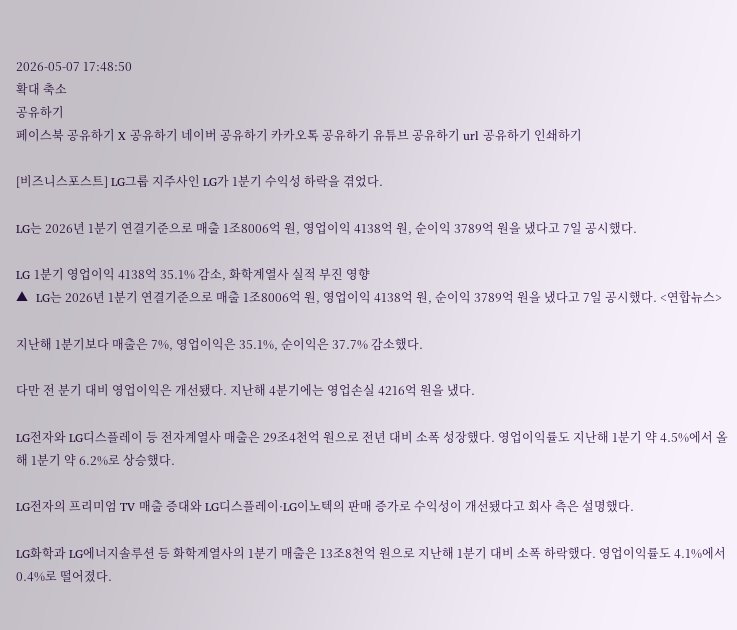2026-05-07 17:48:50
확대 축소
공유하기
페이스북 공유하기 X 공유하기 네이버 공유하기 카카오톡 공유하기 유튜브 공유하기 url 공유하기 인쇄하기

[비즈니스포스트] LG그룹 지주사인 LG가 1분기 수익성 하락을 겪었다.

LG는 2026년 1분기 연결기준으로 매출 1조8006억 원, 영업이익 4138억 원, 순이익 3789억 원을 냈다고 7일 공시했다.

LG 1분기 영업이익 4138억 35.1% 감소, 화학계열사 실적 부진 영향
▲  LG는 2026년 1분기 연결기준으로 매출 1조8006억 원, 영업이익 4138억 원, 순이익 3789억 원을 냈다고 7일 공시했다. <연합뉴스>

지난해 1분기보다 매출은 7%, 영업이익은 35.1%, 순이익은 37.7% 감소했다.

다만 전 분기 대비 영업이익은 개선됐다. 지난해 4분기에는 영업손실 4216억 원을 냈다.

LG전자와 LG디스플레이 등 전자계열사 매출은 29조4천억 원으로 전년 대비 소폭 성장했다. 영업이익률도 지난해 1분기 약 4.5%에서 올해 1분기 약 6.2%로 상승했다.

LG전자의 프리미엄 TV 매출 증대와 LG디스플레이·LG이노텍의 판매 증가로 수익성이 개선됐다고 회사 측은 설명했다.

LG화학과 LG에너지솔루션 등 화학계열사의 1분기 매출은 13조8천억 원으로 지난해 1분기 대비 소폭 하락했다. 영업이익률도 4.1%에서 0.4%로 떨어졌다.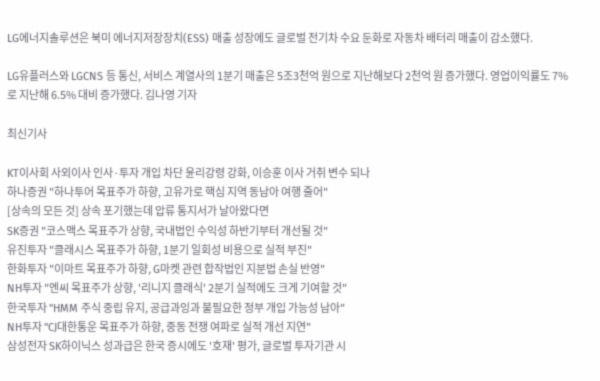LG에너지솔루션은 북미 에너지저장장치(ESS) 매출 성장에도 글로벌 전기차 수요 둔화로 자동차 배터리 매출이 감소했다.

LG유플러스와 LGCNS 등 통신, 서비스 계열사의 1분기 매출은 5조3천억 원으로 지난해보다 2천억 원 증가했다. 영업이익률도 7%로 지난해 6.5% 대비 증가했다. 김나영 기자

최신기사

KT이사회 사외이사 인사·투자 개입 차단 윤리강령 강화, 이승훈 이사 거취 변수 되나
하나증권 "하나투어 목표주가 하향, 고유가로 핵심 지역 동남아 여행 줄어"
[상속의 모든 것] 상속 포기했는데 압류 통지서가 날아왔다면
SK증권 "코스맥스 목표주가 상향, 국내법인 수익성 하반기부터 개선될 것"
유진투자 "클래시스 목표주가 하향, 1분기 일회성 비용으로 실적 부진"
한화투자 "이마트 목표주가 하향, G마켓 관련 합작법인 지분법 손실 반영"
NH투자 "엔씨 목표주가 상향, '리니지 클래식' 2분기 실적에도 크게 기여할 것"
한국투자 "HMM 주식 중립 유지, 공급과잉과 불필요한 정부 개입 가능성 남아"
NH투자 "CJ대한통운 목표주가 하향, 중동 전쟁 여파로 실적 개선 지연"
삼성전자 SK하이닉스 성과급은 한국 증시에도 '호재' 평가, 글로벌 투자기관 시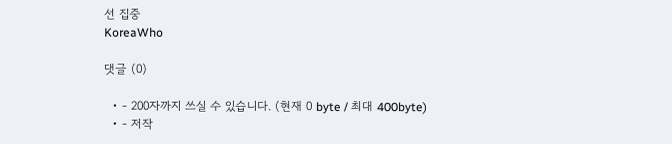선 집중
KoreaWho

댓글 (0)

  • - 200자까지 쓰실 수 있습니다. (현재 0 byte / 최대 400byte)
  • - 저작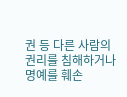권 등 다른 사람의 권리를 침해하거나 명예를 훼손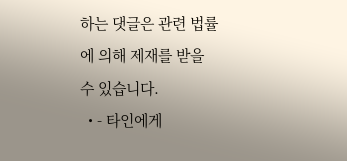하는 댓글은 관련 법률에 의해 제재를 받을 수 있습니다.
  • - 타인에게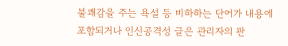불쾌감을 주는 욕설 등 비하하는 단어가 내용에 포함되거나 인신공격성 글은 관리자의 판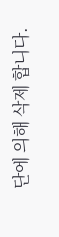단에 의해 삭제 합니다.